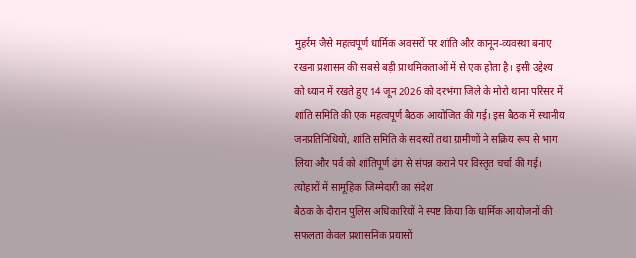मुहर्रम जैसे महत्वपूर्ण धार्मिक अवसरों पर शांति और कानून-व्यवस्था बनाए रखना प्रशासन की सबसे बड़ी प्राथमिकताओं में से एक होता है। इसी उद्देश्य को ध्यान में रखते हुए 14 जून 2026 को दरभंगा जिले के मोरो थाना परिसर में शांति समिति की एक महत्वपूर्ण बैठक आयोजित की गई। इस बैठक में स्थानीय जनप्रतिनिधियों, शांति समिति के सदस्यों तथा ग्रामीणों ने सक्रिय रूप से भाग लिया और पर्व को शांतिपूर्ण ढंग से संपन्न कराने पर विस्तृत चर्चा की गई।
त्योहारों में सामूहिक जिम्मेदारी का संदेश
बैठक के दौरान पुलिस अधिकारियों ने स्पष्ट किया कि धार्मिक आयोजनों की सफलता केवल प्रशासनिक प्रयासों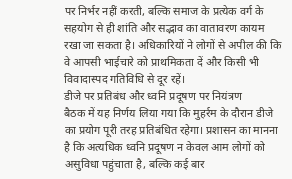पर निर्भर नहीं करती, बल्कि समाज के प्रत्येक वर्ग के सहयोग से ही शांति और सद्भाव का वातावरण कायम रखा जा सकता है। अधिकारियों ने लोगों से अपील की कि वे आपसी भाईचारे को प्राथमिकता दें और किसी भी विवादास्पद गतिविधि से दूर रहें।
डीजे पर प्रतिबंध और ध्वनि प्रदूषण पर नियंत्रण
बैठक में यह निर्णय लिया गया कि मुहर्रम के दौरान डीजे का प्रयोग पूरी तरह प्रतिबंधित रहेगा। प्रशासन का मानना है कि अत्यधिक ध्वनि प्रदूषण न केवल आम लोगों को असुविधा पहुंचाता है, बल्कि कई बार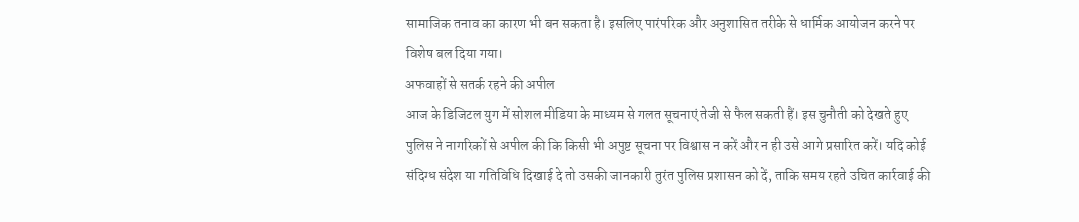सामाजिक तनाव का कारण भी बन सकता है। इसलिए पारंपरिक और अनुशासित तरीके से धार्मिक आयोजन करने पर विशेष बल दिया गया।
अफवाहों से सतर्क रहने की अपील
आज के डिजिटल युग में सोशल मीडिया के माध्यम से गलत सूचनाएं तेजी से फैल सकती हैं। इस चुनौती को देखते हुए पुलिस ने नागरिकों से अपील की कि किसी भी अपुष्ट सूचना पर विश्वास न करें और न ही उसे आगे प्रसारित करें। यदि कोई संदिग्ध संदेश या गतिविधि दिखाई दे तो उसकी जानकारी तुरंत पुलिस प्रशासन को दें, ताकि समय रहते उचित कार्रवाई की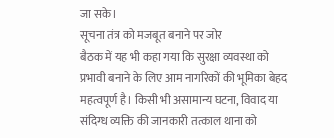जा सके।
सूचना तंत्र को मजबूत बनाने पर जोर
बैठक में यह भी कहा गया कि सुरक्षा व्यवस्था को प्रभावी बनाने के लिए आम नागरिकों की भूमिका बेहद महत्वपूर्ण है। किसी भी असामान्य घटना, विवाद या संदिग्ध व्यक्ति की जानकारी तत्काल थाना को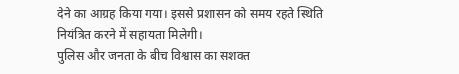देने का आग्रह किया गया। इससे प्रशासन को समय रहते स्थिति नियंत्रित करने में सहायता मिलेगी।
पुलिस और जनता के बीच विश्वास का सशक्त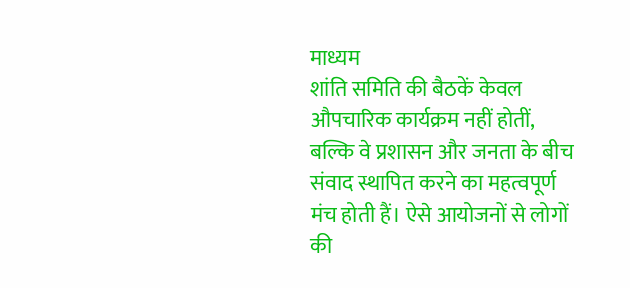माध्यम
शांति समिति की बैठकें केवल औपचारिक कार्यक्रम नहीं होतीं, बल्कि वे प्रशासन और जनता के बीच संवाद स्थापित करने का महत्वपूर्ण मंच होती हैं। ऐसे आयोजनों से लोगों की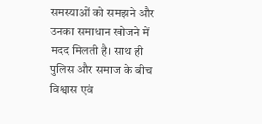समस्याओं को समझने और उनका समाधान खोजने में मदद मिलती है। साथ ही पुलिस और समाज के बीच विश्वास एवं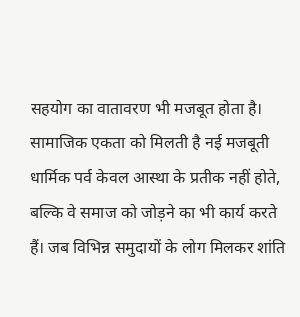सहयोग का वातावरण भी मजबूत होता है।
सामाजिक एकता को मिलती है नई मजबूती
धार्मिक पर्व केवल आस्था के प्रतीक नहीं होते, बल्कि वे समाज को जोड़ने का भी कार्य करते हैं। जब विभिन्न समुदायों के लोग मिलकर शांति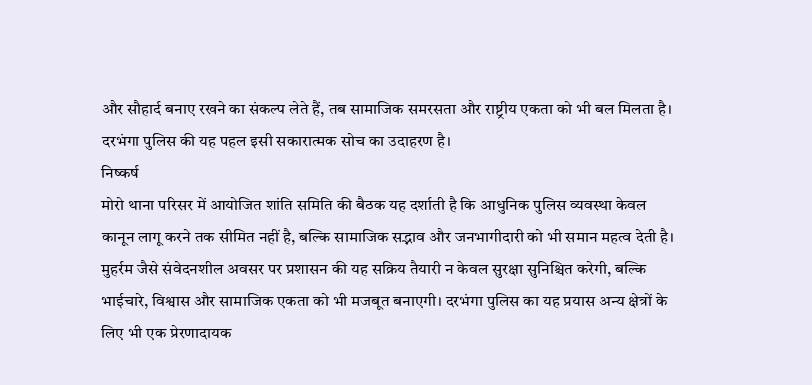और सौहार्द बनाए रखने का संकल्प लेते हैं, तब सामाजिक समरसता और राष्ट्रीय एकता को भी बल मिलता है। दरभंगा पुलिस की यह पहल इसी सकारात्मक सोच का उदाहरण है।
निष्कर्ष
मोरो थाना परिसर में आयोजित शांति समिति की बैठक यह दर्शाती है कि आधुनिक पुलिस व्यवस्था केवल कानून लागू करने तक सीमित नहीं है, बल्कि सामाजिक सद्भाव और जनभागीदारी को भी समान महत्व देती है। मुहर्रम जैसे संवेदनशील अवसर पर प्रशासन की यह सक्रिय तैयारी न केवल सुरक्षा सुनिश्चित करेगी, बल्कि भाईचारे, विश्वास और सामाजिक एकता को भी मजबूत बनाएगी। दरभंगा पुलिस का यह प्रयास अन्य क्षेत्रों के लिए भी एक प्रेरणादायक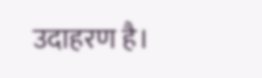उदाहरण है।